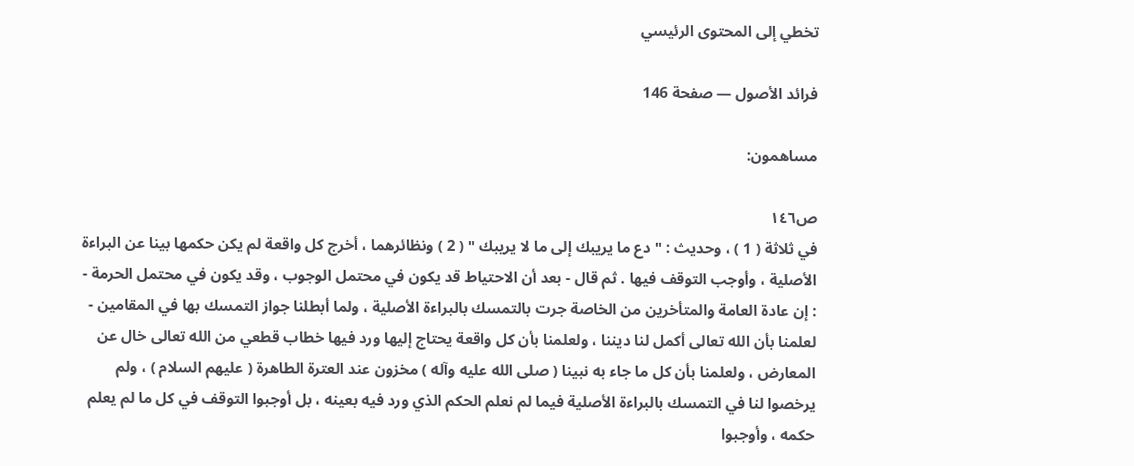تخطي إلى المحتوى الرئيسي

فرائد الأصول — صفحة 146

مساهمون:

ص١٤٦
في ثلاثة ( 1 ) ، وحديث : " دع ما يريبك إلى ما لا يريبك " ( 2 ) ونظائرهما ، أخرج كل واقعة لم يكن حكمها بينا عن البراءة الأصلية ، وأوجب التوقف فيها . ثم قال - بعد أن الاحتياط قد يكون في محتمل الوجوب ، وقد يكون في محتمل الحرمة - : إن عادة العامة والمتأخرين من الخاصة جرت بالتمسك بالبراءة الأصلية ، ولما أبطلنا جواز التمسك بها في المقامين - لعلمنا بأن الله تعالى أكمل لنا ديننا ، ولعلمنا بأن كل واقعة يحتاج إليها ورد فيها خطاب قطعي من الله تعالى خال عن المعارض ، ولعلمنا بأن كل ما جاء به نبينا ( صلى الله عليه وآله ) مخزون عند العترة الطاهرة ( عليهم السلام ) ، ولم يرخصوا لنا في التمسك بالبراءة الأصلية فيما لم نعلم الحكم الذي ورد فيه بعينه ، بل أوجبوا التوقف في كل ما لم يعلم حكمه ، وأوجبوا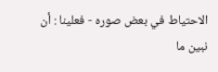الاحتياط في بعض صوره - فعلينا : أن نبين ما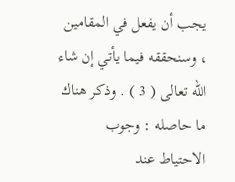يجب أن يفعل في المقامين ، وسنحققه فيما يأتي إن شاء الله تعالى ( 3 ) . وذكر هناك ما حاصله : وجوب الاحتياط عند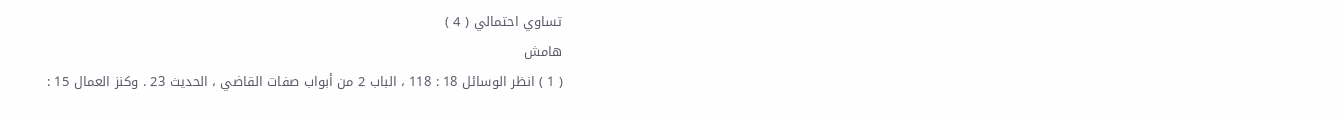تساوي احتمالي ( 4 )
هامش
( 1 ) انظر الوسائل 18 : 118 ، الباب 2 من أبواب صفات القاضي ، الحديث 23 . وكنز العمال 15 :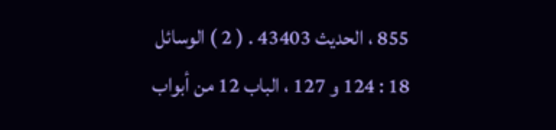855 ، الحديث 43403 . ( 2 ) الوسائل 18 : 124 و 127 ، الباب 12 من أبواب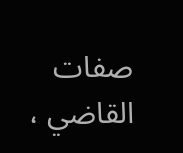صفات القاضي ،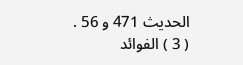الحديث 471 و 56 . ( 3 ) الفوائد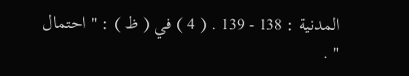المدنية : 138 - 139 . ( 4 ) في ( ظ ) : " احتمال " .